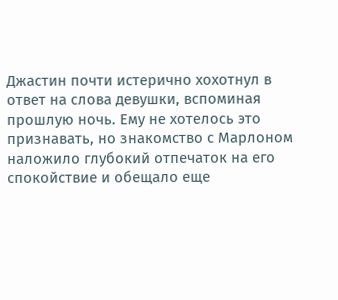Джастин почти истерично хохотнул в ответ на слова девушки, вспоминая прошлую ночь. Ему не хотелось это признавать, но знакомство с Марлоном наложило глубокий отпечаток на его спокойствие и обещало еще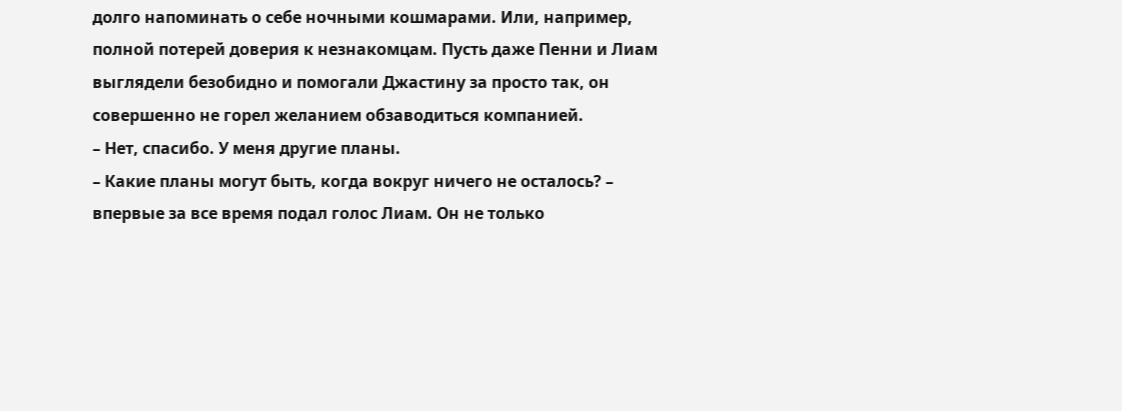долго напоминать о себе ночными кошмарами. Или, например, полной потерей доверия к незнакомцам. Пусть даже Пенни и Лиам выглядели безобидно и помогали Джастину за просто так, он совершенно не горел желанием обзаводиться компанией.
– Нет, спасибо. У меня другие планы.
– Какие планы могут быть, когда вокруг ничего не осталось? – впервые за все время подал голос Лиам. Он не только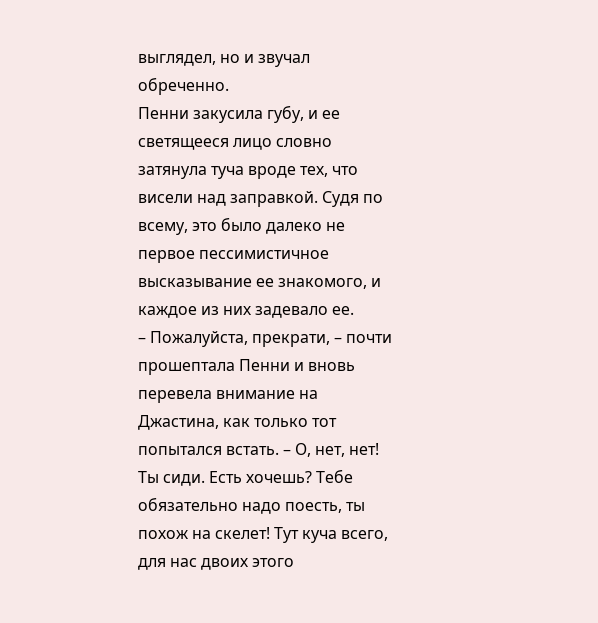выглядел, но и звучал обреченно.
Пенни закусила губу, и ее светящееся лицо словно затянула туча вроде тех, что висели над заправкой. Судя по всему, это было далеко не первое пессимистичное высказывание ее знакомого, и каждое из них задевало ее.
– Пожалуйста, прекрати, – почти прошептала Пенни и вновь перевела внимание на Джастина, как только тот попытался встать. – О, нет, нет! Ты сиди. Есть хочешь? Тебе обязательно надо поесть, ты похож на скелет! Тут куча всего, для нас двоих этого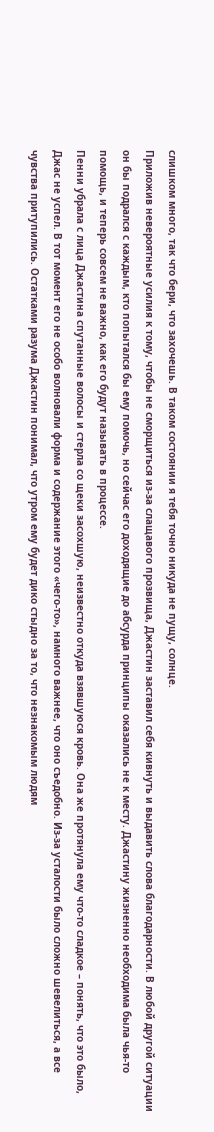слишком много, так что бери, что захочешь. В таком состоянии я тебя точно никуда не пущу, солнце.
Приложив невероятные усилия к тому, чтобы не сморщиться из-за слащавого прозвища, Джастин заставил себя кивнуть и выдавить слова благодарности. В любой другой ситуации он бы подрался с каждым, кто попытался бы ему помочь, но сейчас его доходящие до абсурда принципы оказались не к месту. Джастину жизненно необходима была чья-то помощь, и теперь совсем не важно, как его будут называть в процессе.
Пенни убрала с лица Джастина спутанные волосы и стерла со щеки засохшую, неизвестно откуда взявшуюся кровь. Она же протянула ему что-то сладкое – понять, что это было, Джас не успел. В тот момент его не особо волновали форма и содержание этого «чего-то», намного важнее, что оно съедобно. Из-за усталости было сложно шевелиться, а все чувства притупились. Остатками разума Джастин понимал, что утром ему будет дико стыдно за то, что незнакомым людям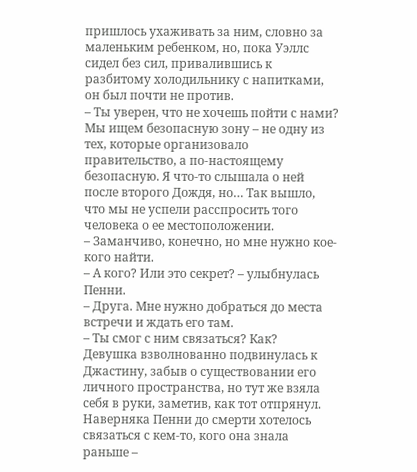пришлось ухаживать за ним, словно за маленьким ребенком, но, пока Уэллс сидел без сил, привалившись к разбитому холодильнику с напитками, он был почти не против.
– Ты уверен, что не хочешь пойти с нами? Мы ищем безопасную зону – не одну из тех, которые организовало правительство, а по-настоящему безопасную. Я что-то слышала о ней после второго Дождя, но… Так вышло, что мы не успели расспросить того человека о ее местоположении.
– Заманчиво, конечно, но мне нужно кое-кого найти.
– А кого? Или это секрет? – улыбнулась Пенни.
– Друга. Мне нужно добраться до места встречи и ждать его там.
– Ты смог с ним связаться? Как?
Девушка взволнованно подвинулась к Джастину, забыв о существовании его личного пространства, но тут же взяла себя в руки, заметив, как тот отпрянул. Наверняка Пенни до смерти хотелось связаться с кем-то, кого она знала раньше –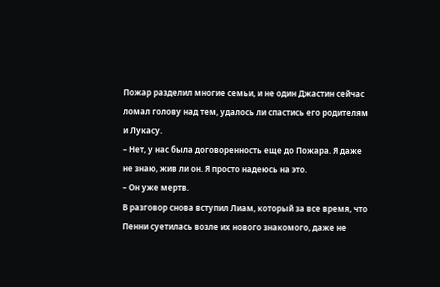Пожар разделил многие семьи, и не один Джастин сейчас ломал голову над тем, удалось ли спастись его родителям и Лукасу.
– Нет, у нас была договоренность еще до Пожара. Я даже не знаю, жив ли он. Я просто надеюсь на это.
– Он уже мертв.
В разговор снова вступил Лиам, который за все время, что Пенни суетилась возле их нового знакомого, даже не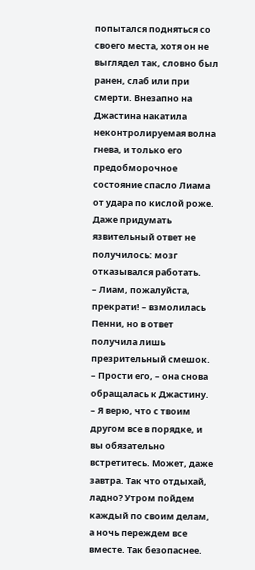попытался подняться со своего места, хотя он не выглядел так, словно был ранен, слаб или при смерти. Внезапно на Джастина накатила неконтролируемая волна гнева, и только его предобморочное состояние спасло Лиама от удара по кислой роже. Даже придумать язвительный ответ не получилось: мозг отказывался работать.
– Лиам, пожалуйста, прекрати! – взмолилась Пенни, но в ответ получила лишь презрительный смешок. – Прости его, – она снова обращалась к Джастину. – Я верю, что с твоим другом все в порядке, и вы обязательно встретитесь. Может, даже завтра. Так что отдыхай, ладно? Утром пойдем каждый по своим делам, а ночь переждем все вместе. Так безопаснее.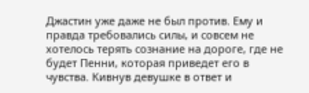Джастин уже даже не был против. Ему и правда требовались силы, и совсем не хотелось терять сознание на дороге, где не будет Пенни, которая приведет его в чувства. Кивнув девушке в ответ и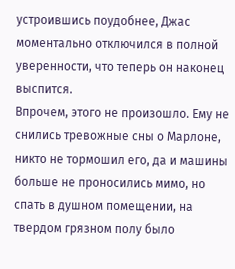устроившись поудобнее, Джас моментально отключился в полной уверенности, что теперь он наконец выспится.
Впрочем, этого не произошло. Ему не снились тревожные сны о Марлоне, никто не тормошил его, да и машины больше не проносились мимо, но спать в душном помещении, на твердом грязном полу было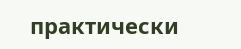практически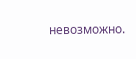невозможно.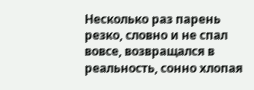Несколько раз парень резко, словно и не спал вовсе, возвращался в реальность, сонно хлопая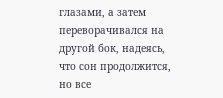глазами, а затем переворачивался на другой бок, надеясь, что сон продолжится, но все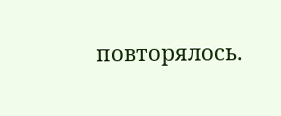повторялось.